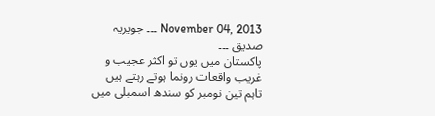November 04, 2013 ۔۔۔ جویریہ صدیق ۔۔۔
پاکستان میں یوں تو اکثر عجیب و غریب واقعات رونما ہوتے رہتے ہیں تاہم تین نومبر کو سندھ اسمبلی میں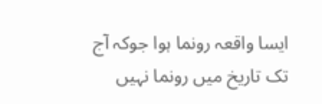ایسا واقعہ رونما ہوا جوکہ آج تک تاریخ میں رونما نہیں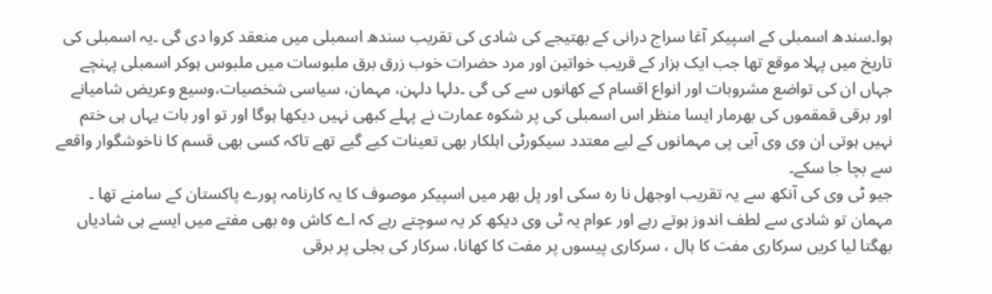ہوا۔سندھ اسمبلی کے اسپیکر آغا سراج درانی کے بھتیجے کی شادی کی تقریب سندھ اسمبلی میں منعقد کروا دی گی ۔یہ اسمبلی کی تاریخ میں پہلا موقع تھا جب ایک ہزار کے قریب خواتین اور مرد حضرات خوب زرق برق ملبوسات میں ملبوس ہوکر اسمبلی پہنچے جہاں ان کی تواضع مشروبات اور انواع اقسام کے کھانوں سے کی گی ۔دلہا دلہن، مہمان، سیاسی شخصیات،وسیع وعریض شامیانے اور برقی قمقموں کی بھرمار ایسا منظر اس اسمبلی کی پر شکوہ عمارت نے پہلے کبھی نہیں دیکھا ہوگا اور تو اور بات یہاں ہی ختم نہیں ہوتی ان وی وی آیی پی مہمانوں کے لیے معتدد سیکورٹی اہلکار بھی تعینات کیے گیے تھے تاکہ کسی بھی قسم کا ناخوشگوار واقعے سے بچا جا سکے۔
جیو ٹی وی کی آنکھ سے یہ تقریب اوجھل نا رہ سکی اور پل بھر میں اسپیکر موصوف کا یہ کارنامہ پورے پاکستان کے سامنے تھا ۔ مہمان تو شادی سے لطف اندوز ہوتے رہے اور عوام یہ ٹی وی دیکھ کر یہ سوچتے رہے کہ اے کاش وہ بھی مفتے میں ایسے ہی شادیاں بھگتا لیا کریں سرکاری مفت کا ہال ، سرکاری پیسوں پر مفت کا کھانا، سرکار کی بجلی پر برقی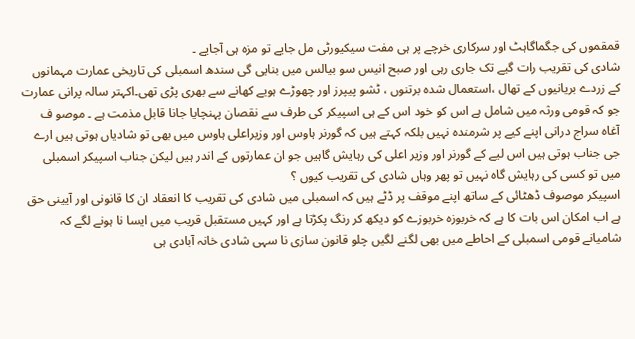قمقموں کی جگماگاہٹ اور سرکاری خرچے پر ہی مفت سیکیورٹی مل جایے تو مزہ ہی آجایے ۔
شادی کی تقریب رات گیے تک جاری رہی اور صبح انیس سو بیالس میں بنایی گی سندھ اسمبلی کی تاریخی عمارت مہمانوں کے زردے بریانیوں کے تھال ،استعمال شدہ برتنوں ، ٹشو پیپرز اور چھوڑے ہویے کھانے سے بھری پڑی تھی۔اکہتر سالہ پرانی عمارت جو کہ قومی ورثہ میں شامل ہے اس کو خود اس کے ہی اسپیکر کی طرف سے نقصان پہنچایا جانا قابل مذمت ہے ۔ موصو ف آغاہ سراج درانی اپنے کیے پر شرمندہ نہیں بلکہ کہتے ہیں کہ گورنر ہاوس اور وزیراعلی ہاوس میں بھی تو شادیاں ہوتی ہیں ارے جی جناب ہوتی ہیں اس لیے کے گورنر اور وزیر اعلی کی رہایش گاہیں جو ان عمارتوں کے اندر ہیں لیکن جناب اسپیکر اسمبلی میں تو کسی کی رہایش گاہ نہیں تو پھر وہاں شادی کی تقریب کیوں ؟
اسپیکر موصوف ڈھٹائی کے ساتھ اپنے موقف پر ڈٹے ہیں کہ اسمبلی میں شادی کی تقریب کا انعقاد ان کا قانونی اور آیینی حق ہے اب امکان اس بات کا ہے کہ خربوزہ خربوزے کو دیکھ کر رنگ پکڑتا ہے اور کہیں مستقبل قریب میں ایسا نا ہونے لگے کہ شامیانے قومی اسمبلی کے احاطے میں بھی لگنے لگیں چلو قانون سازی نا سہی شادی خانہ آبادی ہی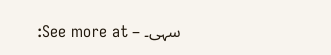سہی۔ – See more at: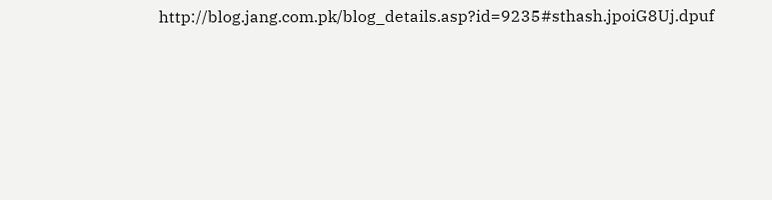http://blog.jang.com.pk/blog_details.asp?id=9235#sthash.jpoiG8Uj.dpuf